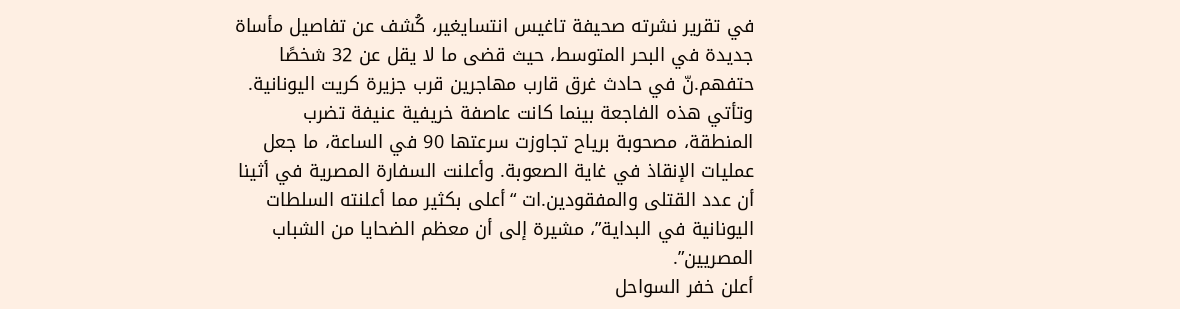في تقرير نشرته صحيفة تاغيس انتسايغير، كُشف عن تفاصيل مأساة جديدة في البحر المتوسط، حيث قضى ما لا يقل عن 32 شخصًا حتفهم.نّ في حادث غرق قارب مهاجرين قرب جزيرة كريت اليونانية.
وتأتي هذه الفاجعة بينما كانت عاصفة خريفية عنيفة تضرب المنطقة، مصحوبة برياح تجاوزت سرعتها 90 في الساعة، ما جعل عمليات الإنقاذ في غاية الصعوبة. وأعلنت السفارة المصرية في أثينا أن عدد القتلى والمفقودين.ات “أعلى بكثير مما أعلنته السلطات اليونانية في البداية”، مشيرة إلى أن معظم الضحايا من الشباب المصريين”.
أعلن خفر السواحل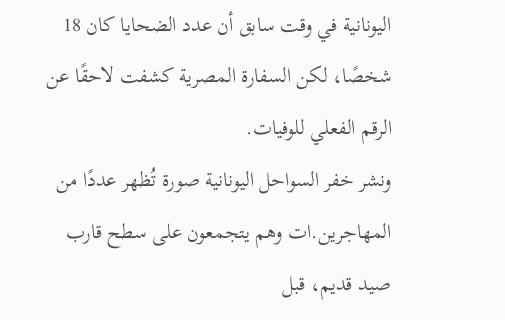اليونانية في وقت سابق أن عدد الضحايا كان 18 شخصًا، لكن السفارة المصرية كشفت لاحقًا عن الرقم الفعلي للوفيات.
ونشر خفر السواحل اليونانية صورة تُظهر عددًا من المهاجرين.ات وهم يتجمعون على سطح قارب صيد قديم، قبل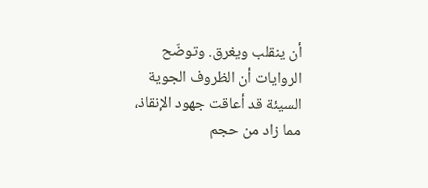أن ينقلب ويغرق. وتوضّح الروايات أن الظروف الجوية السيئة قد أعاقت جهود الإنقاذ، مما زاد من حجم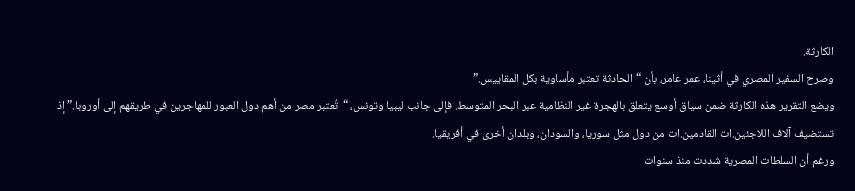الكارثة.
وصرح السفير المصري في أثينا، عمر عامر، بأن “الحادثة تعتبر مأساوية بكل المقاييس.”
ويضع التقرير هذه الكارثة ضمن سياق أوسع يتعلق بالهجرة غير النظامية عبر البحر المتوسط. فإلى جانب ليبيا وتونس، “تُعتبر مصر من أهم دول العبور للمهاجرين في طريقهم إلى أوروبا.” إذ تستضيف آلاف اللاجئين.ات القادمين.ات من دول مثل سوريا، والسودان، وبلدان أخرى في أفريقيا.
ورغم أن السلطات المصرية شددت منذ سنوات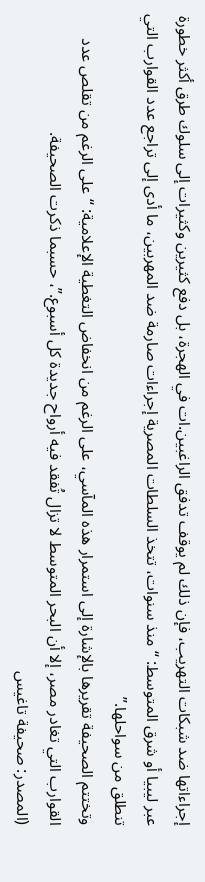إجراءاتها ضد شبكات التهريب، فإن ذلك لم يوقف تدفق الراغبين.ات في الهجرة، بل دفع كثيرين وكثيرات إلى سلوك طرق أكثر خطورة عبر ليبيا أو شرق المتوسط: “منذ سنوات، تتخذ السلطات المصرية إجراءات صارمة ضد المهربين، ما أدى إلى تراجع عدد القوارب التي تنطلق من سواحلها.”
وتختتم الصحيفة تقريرها بالإشارة إلى استمرار هذه المآسي، على الرغم من انخفاض التغطية الإعلامية: “على الرغم من تقلص عدد القوارب التي تغادر مصر، إلا أن البحر المتوسط لا تزال تُفقد فيه أرواح جديدة كل أسبوع.”، حسبما ذكرت الصحيفة.
(المصدر: صحيفة تاغيس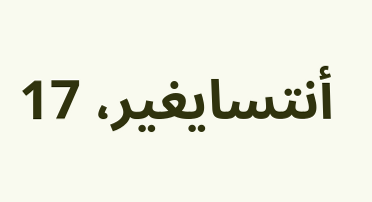أنتسايغير، 17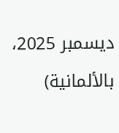ديسمبر 2025، بالألمانية)